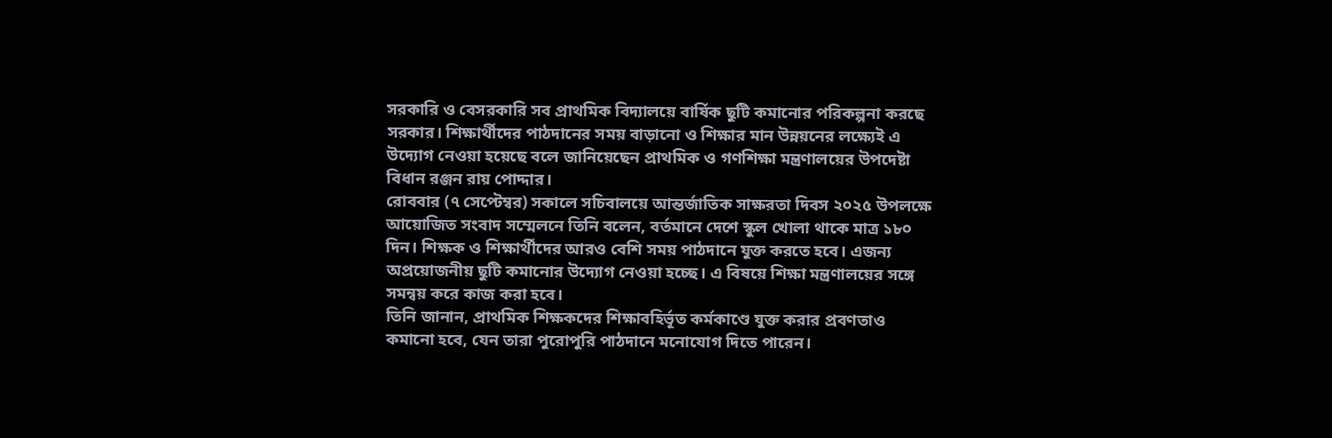সরকারি ও বেসরকারি সব প্রাথমিক বিদ্যালয়ে বার্ষিক ছুটি কমানোর পরিকল্পনা করছে সরকার। শিক্ষার্থীদের পাঠদানের সময় বাড়ানো ও শিক্ষার মান উন্নয়নের লক্ষ্যেই এ উদ্যোগ নেওয়া হয়েছে বলে জানিয়েছেন প্রাথমিক ও গণশিক্ষা মন্ত্রণালয়ের উপদেষ্টা বিধান রঞ্জন রায় পোদ্দার।
রোববার (৭ সেপ্টেম্বর) সকালে সচিবালয়ে আন্তর্জাতিক সাক্ষরতা দিবস ২০২৫ উপলক্ষে আয়োজিত সংবাদ সম্মেলনে তিনি বলেন, বর্তমানে দেশে স্কুল খোলা থাকে মাত্র ১৮০ দিন। শিক্ষক ও শিক্ষার্থীদের আরও বেশি সময় পাঠদানে যুক্ত করতে হবে। এজন্য অপ্রয়োজনীয় ছুটি কমানোর উদ্যোগ নেওয়া হচ্ছে। এ বিষয়ে শিক্ষা মন্ত্রণালয়ের সঙ্গে সমন্বয় করে কাজ করা হবে।
তিনি জানান, প্রাথমিক শিক্ষকদের শিক্ষাবহির্ভূত কর্মকাণ্ডে যুক্ত করার প্রবণতাও কমানো হবে, যেন তারা পুরোপুরি পাঠদানে মনোযোগ দিতে পারেন।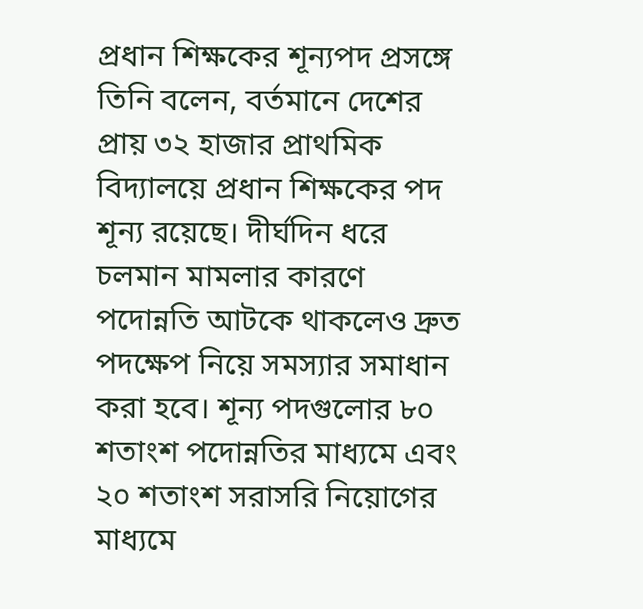প্রধান শিক্ষকের শূন্যপদ প্রসঙ্গে তিনি বলেন, বর্তমানে দেশের প্রায় ৩২ হাজার প্রাথমিক বিদ্যালয়ে প্রধান শিক্ষকের পদ শূন্য রয়েছে। দীর্ঘদিন ধরে চলমান মামলার কারণে পদোন্নতি আটকে থাকলেও দ্রুত পদক্ষেপ নিয়ে সমস্যার সমাধান করা হবে। শূন্য পদগুলোর ৮০ শতাংশ পদোন্নতির মাধ্যমে এবং ২০ শতাংশ সরাসরি নিয়োগের মাধ্যমে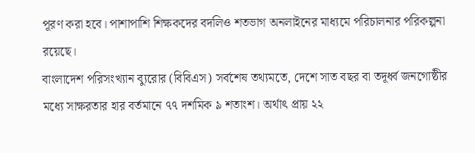পূরণ করা হবে। পাশাপাশি শিক্ষকদের বদলিও শতভাগ অনলাইনের মাধ্যমে পরিচালনার পরিকল্পনা রয়েছে।
বাংলাদেশ পরিসংখ্যান ব্যুরোর (বিবিএস) সর্বশেষ তথ্যমতে, দেশে সাত বছর বা তদূর্ধ্ব জনগোষ্ঠীর মধ্যে সাক্ষরতার হার বর্তমানে ৭৭ দশমিক ৯ শতাংশ। অর্থাৎ প্রায় ২২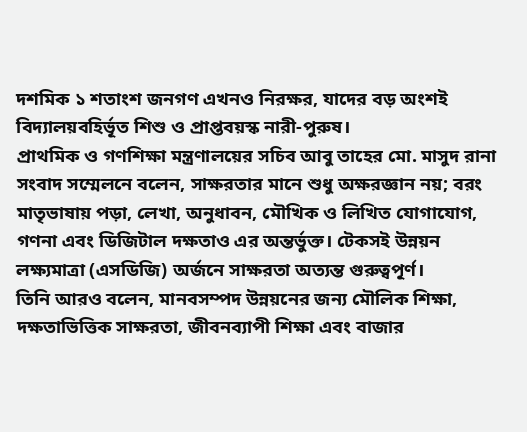দশমিক ১ শতাংশ জনগণ এখনও নিরক্ষর, যাদের বড় অংশই বিদ্যালয়বহির্ভূত শিশু ও প্রাপ্তবয়স্ক নারী-পুরুষ।
প্রাথমিক ও গণশিক্ষা মন্ত্রণালয়ের সচিব আবু তাহের মো. মাসুদ রানা সংবাদ সম্মেলনে বলেন, সাক্ষরতার মানে শুধু অক্ষরজ্ঞান নয়; বরং মাতৃভাষায় পড়া, লেখা, অনুধাবন, মৌখিক ও লিখিত যোগাযোগ, গণনা এবং ডিজিটাল দক্ষতাও এর অন্তর্ভুক্ত। টেকসই উন্নয়ন লক্ষ্যমাত্রা (এসডিজি) অর্জনে সাক্ষরতা অত্যন্ত গুরুত্বপূর্ণ।
তিনি আরও বলেন, মানবসম্পদ উন্নয়নের জন্য মৌলিক শিক্ষা, দক্ষতাভিত্তিক সাক্ষরতা, জীবনব্যাপী শিক্ষা এবং বাজার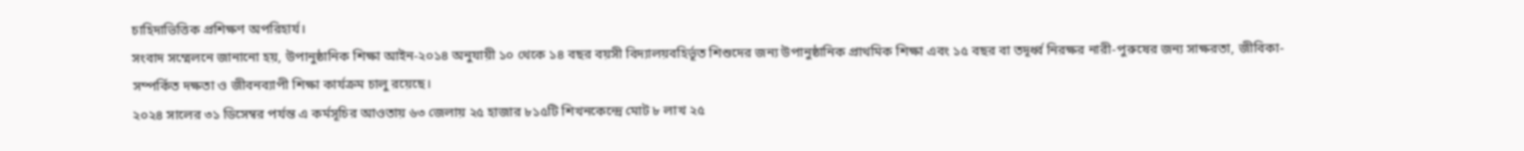চাহিদাভিত্তিক প্রশিক্ষণ অপরিহার্য।
সংবাদ সম্মেলনে জানানো হয়, উপানুষ্ঠানিক শিক্ষা আইন-২০১৪ অনুযায়ী ১০ থেকে ১৪ বছর বয়সী বিদ্যালয়বহির্ভূত শিশুদের জন্য উপানুষ্ঠানিক প্রাথমিক শিক্ষা এবং ১৫ বছর বা তদূর্ধ্ব নিরক্ষর নারী-পুরুষের জন্য সাক্ষরতা, জীবিকা-সম্পর্কিত দক্ষতা ও জীবনব্যাপী শিক্ষা কার্যক্রম চালু রয়েছে।
২০২৪ সালের ৩১ ডিসেম্বর পর্যন্ত এ কর্মসূচির আওতায় ৬৩ জেলায় ২৫ হাজার ৮১৫টি শিখনকেন্দ্রে মোট ৮ লাখ ২৫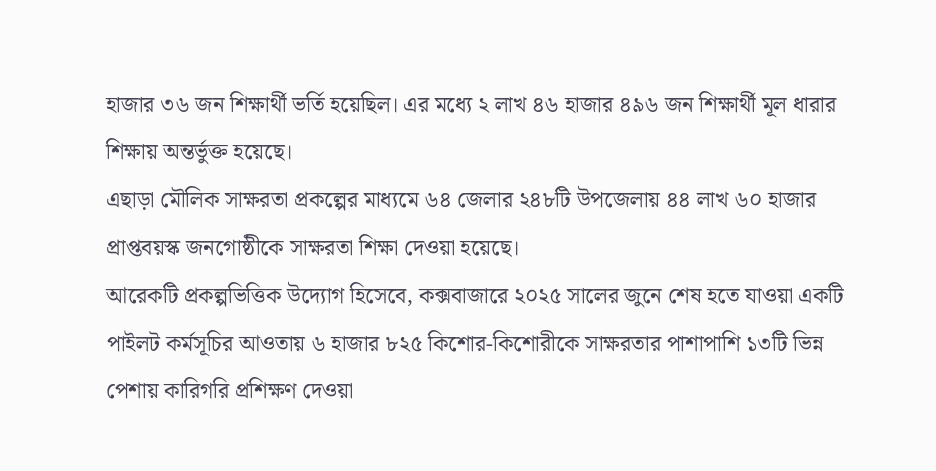হাজার ৩৬ জন শিক্ষার্থী ভর্তি হয়েছিল। এর মধ্যে ২ লাখ ৪৬ হাজার ৪৯৬ জন শিক্ষার্থী মূল ধারার শিক্ষায় অন্তর্ভুক্ত হয়েছে।
এছাড়া মৌলিক সাক্ষরতা প্রকল্পের মাধ্যমে ৬৪ জেলার ২৪৮টি উপজেলায় ৪৪ লাখ ৬০ হাজার প্রাপ্তবয়স্ক জনগোষ্ঠীকে সাক্ষরতা শিক্ষা দেওয়া হয়েছে।
আরেকটি প্রকল্পভিত্তিক উদ্যোগ হিসেবে, কক্সবাজারে ২০২৫ সালের জুনে শেষ হতে যাওয়া একটি পাইলট কর্মসূচির আওতায় ৬ হাজার ৮২৫ কিশোর-কিশোরীকে সাক্ষরতার পাশাপাশি ১৩টি ভিন্ন পেশায় কারিগরি প্রশিক্ষণ দেওয়া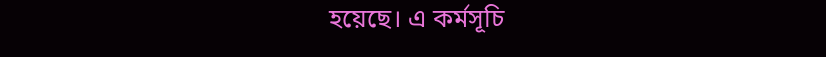হয়েছে। এ কর্মসূচি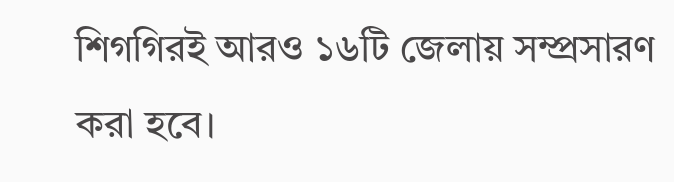শিগগিরই আরও ১৬টি জেলায় সম্প্রসারণ করা হবে।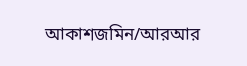আকাশজমিন/আরআর